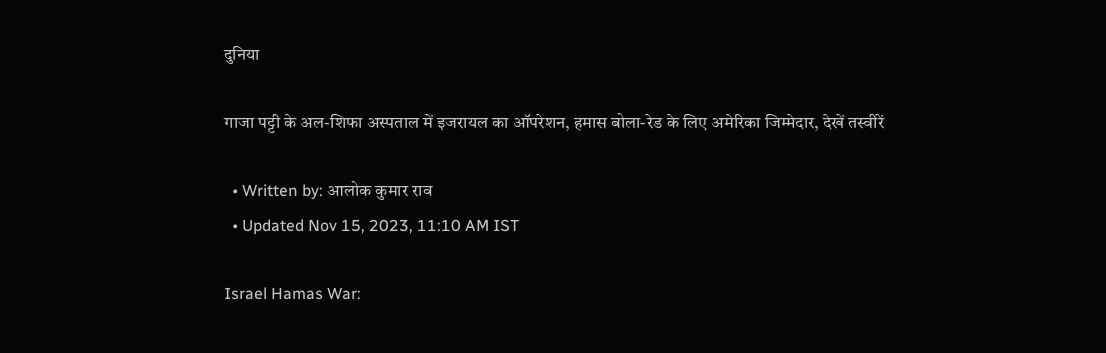दुनिया

गाजा पट्टी के अल-शिफा अस्पताल में इजरायल का ऑपरेशन, हमास बोला-रेड के लिए अमेरिका जिम्मेदार, देखें तस्वीरें

  • Written by: आलोक कुमार राव
  • Updated Nov 15, 2023, 11:10 AM IST

Israel Hamas War: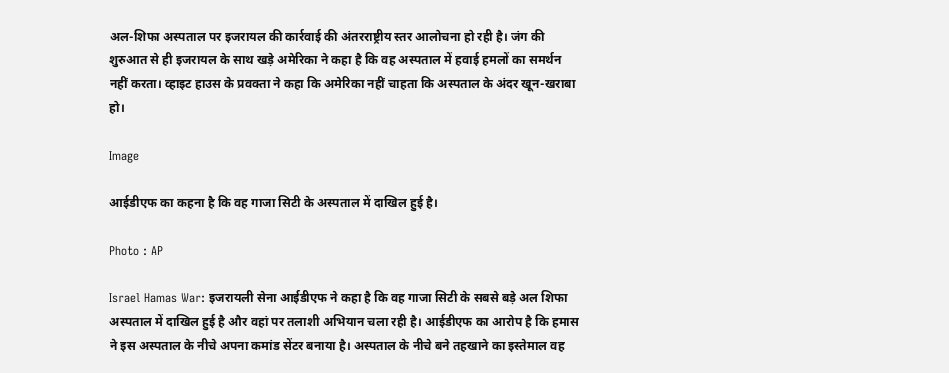अल-शिफा अस्पताल पर इजरायल की कार्रवाई की अंतरराष्ट्रीय स्तर आलोचना हो रही है। जंग की शुरुआत से ही इजरायल के साथ खड़े अमेरिका ने कहा है कि वह अस्पताल में हवाई हमलों का समर्थन नहीं करता। व्हाइट हाउस के प्रवक्ता ने कहा कि अमेरिका नहीं चाहता कि अस्पताल के अंदर खून-खराबा हो।

Image

आईडीएफ का कहना है कि वह गाजा सिटी के अस्पताल में दाखिल हुई है।

Photo : AP

Israel Hamas War: इजरायली सेना आईडीएफ ने कहा है कि वह गाजा सिटी के सबसे बड़े अल शिफा अस्पताल में दाखिल हुई है और वहां पर तलाशी अभियान चला रही है। आईडीएफ का आरोप है कि हमास ने इस अस्पताल के नीचे अपना कमांड सेंटर बनाया है। अस्पताल के नीचे बने तहखाने का इस्तेमाल वह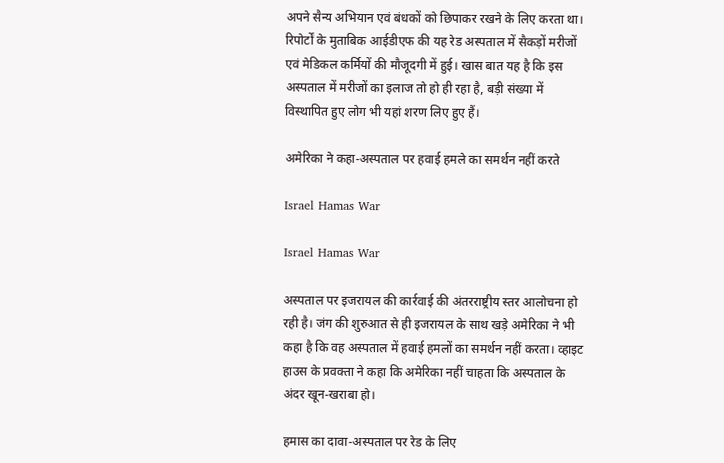अपने सैन्य अभियान एवं बंधकों को छिपाकर रखने के लिए करता था। रिपोर्टों के मुताबिक आईडीएफ की यह रेड अस्पताल में सैकड़ों मरीजों एवं मेडिकल कर्मियों की मौजूदगी में हुई। खास बात यह है कि इस अस्पताल में मरीजों का इलाज तो हो ही रहा है, बड़ी संख्या में विस्थापित हुए लोग भी यहां शरण लिए हुए हैं।

अमेरिका ने कहा-अस्पताल पर हवाई हमले का समर्थन नहीं करते

Israel Hamas War

Israel Hamas War

अस्पताल पर इजरायल की कार्रवाई की अंतरराष्ट्रीय स्तर आलोचना हो रही है। जंग की शुरुआत से ही इजरायल के साथ खड़े अमेरिका ने भी कहा है कि वह अस्पताल में हवाई हमलों का समर्थन नहीं करता। व्हाइट हाउस के प्रवक्ता ने कहा कि अमेरिका नहीं चाहता कि अस्पताल के अंदर खून-खराबा हो।

हमास का दावा-अस्पताल पर रेड के लिए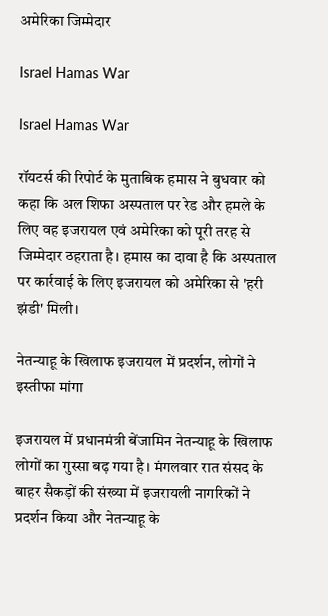अमेरिका जिम्मेदार

Israel Hamas War

Israel Hamas War

रॉयटर्स की रिपोर्ट के मुताबिक हमास ने बुधवार को कहा कि अल शिफा अस्पताल पर रेड और हमले के लिए वह इजरायल एवं अमेरिका को पूरी तरह से जिम्मेदार ठहराता है। हमास का दावा है कि अस्पताल पर कार्रवाई के लिए इजरायल को अमेरिका से 'हरी झंडी' मिली।

नेतन्याहू के खिलाफ इजरायल में प्रदर्शन, लोगों ने इस्तीफा मांगा

इजरायल में प्रधानमंत्री बेंजामिन नेतन्याहू के खिलाफ लोगों का गुस्सा बढ़ गया है। मंगलवार रात संसद के बाहर सैकड़ों की संख्या में इजरायली नागरिकों ने प्रदर्शन किया और नेतन्याहू के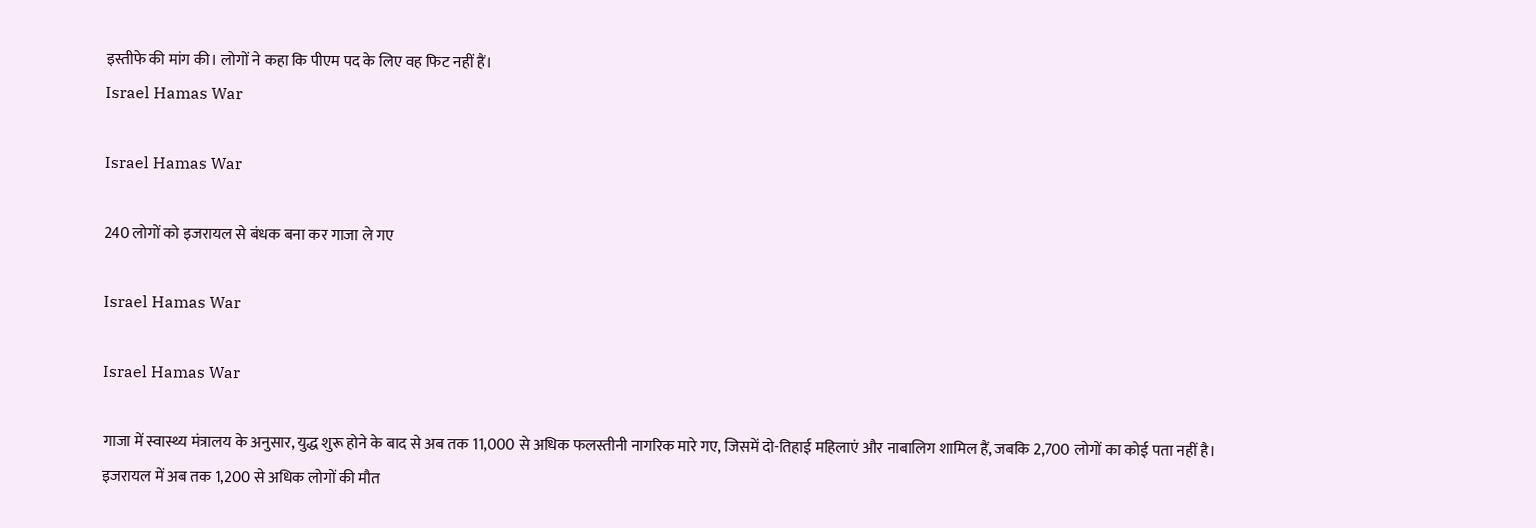इस्तीफे की मांग की। लोगों ने कहा कि पीएम पद के लिए वह फिट नहीं हैं।
Israel Hamas War

Israel Hamas War

240 लोगों को इजरायल से बंधक बना कर गाजा ले गए

Israel Hamas War

Israel Hamas War

गाजा में स्वास्थ्य मंत्रालय के अनुसार, युद्ध शुरू होने के बाद से अब तक 11,000 से अधिक फलस्तीनी नागरिक मारे गए, जिसमें दो-तिहाई महिलाएं और नाबालिग शामिल हैं, जबकि 2,700 लोगों का कोई पता नहीं है। इजरायल में अब तक 1,200 से अधिक लोगों की मौत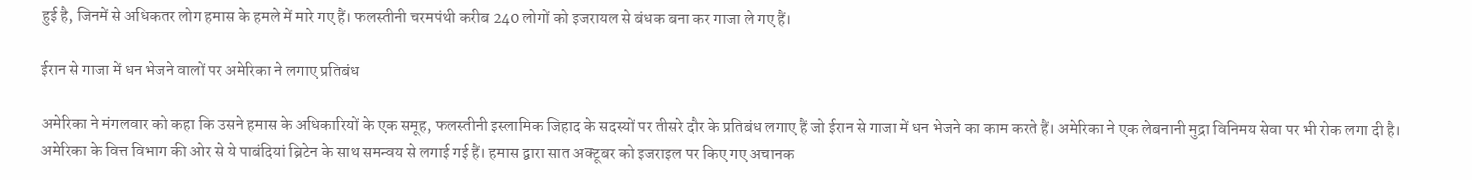हुई है, जिनमें से अधिकतर लोग हमास के हमले में मारे गए हैं। फलस्तीनी चरमपंथी करीब 240 लोगों को इजरायल से बंधक बना कर गाजा ले गए हैं।

ईरान से गाजा में धन भेजने वालों पर अमेरिका ने लगाए प्रतिबंध

अमेरिका ने मंगलवार को कहा कि उसने हमास के अधिकारियों के एक समूह, फलस्तीनी इस्लामिक जिहाद के सदस्यों पर तीसरे दौर के प्रतिबंध लगाए हैं जो ईरान से गाजा में धन भेजने का काम करते हैं। अमेरिका ने एक लेबनानी मुद्रा विनिमय सेवा पर भी रोक लगा दी है। अमेरिका के वित्त विभाग की ओर से ये पाबंदियां ब्रिटेन के साथ समन्वय से लगाई गई हैं। हमास द्वारा सात अक्टूबर को इजराइल पर किए गए अचानक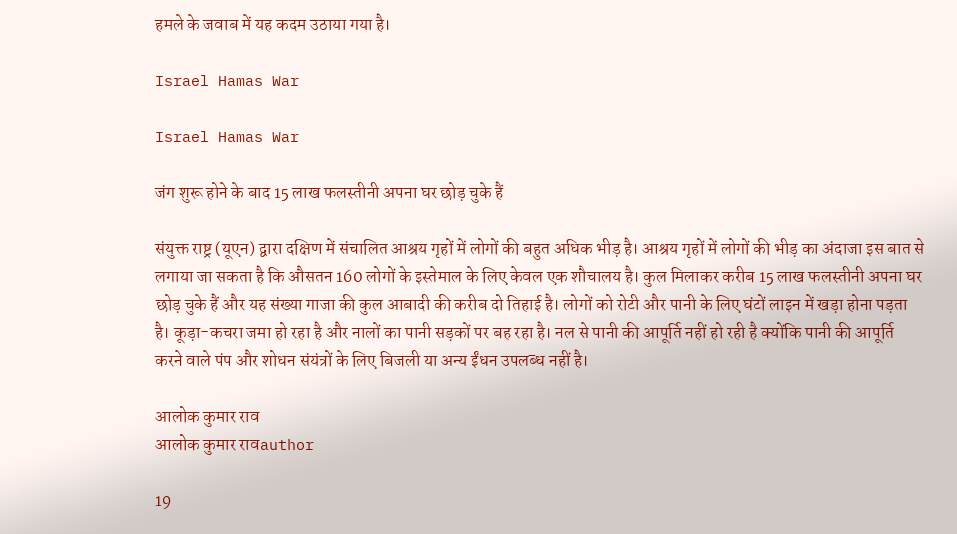हमले के जवाब में यह कदम उठाया गया है।

Israel Hamas War

Israel Hamas War

जंग शुरू होने के बाद 15 लाख फलस्तीनी अपना घर छोड़ चुके हैं

संयुक्त राष्ट्र (यूएन) द्वारा दक्षिण में संचालित आश्रय गृहों में लोगों की बहुत अधिक भीड़ है। आश्रय गृहों में लोगों की भीड़ का अंदाजा इस बात से लगाया जा सकता है कि औसतन 160 लोगों के इस्तेमाल के लिए केवल एक शौचालय है। कुल मिलाकर करीब 15 लाख फलस्तीनी अपना घर छोड़ चुके हैं और यह संख्या गाजा की कुल आबादी की करीब दो तिहाई है। लोगों को रोटी और पानी के लिए घंटों लाइन में खड़ा होना पड़ता है। कूड़ा-कचरा जमा हो रहा है और नालों का पानी सड़कों पर बह रहा है। नल से पानी की आपूर्ति नहीं हो रही है क्योंकि पानी की आपूर्ति करने वाले पंप और शोधन संयंत्रों के लिए बिजली या अन्य ईंधन उपलब्ध नहीं है।

आलोक कुमार राव
आलोक कुमार रावauthor

19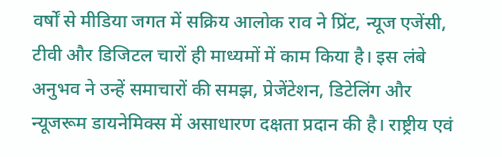वर्षों से मीडिया जगत में सक्रिय आलोक राव ने प्रिंट, न्यूज एजेंसी, टीवी और डिजिटल चारों ही माध्यमों में काम किया है। इस लंबे अनुभव ने उन्हें समाचारों की समझ, प्रेजेंटेशन, डिटेलिंग और न्यूजरूम डायनेमिक्स में असाधारण दक्षता प्रदान की है। राष्ट्रीय एवं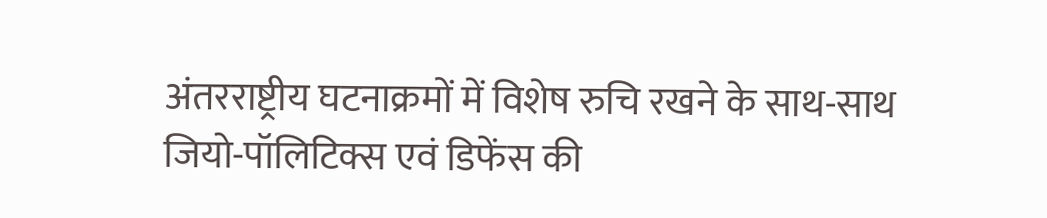अंतरराष्ट्रीय घटनाक्रमों में विशेष रुचि रखने के साथ-साथ जियो-पॉलिटिक्स एवं डिफेंस की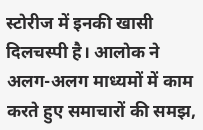स्टोरीज में इनकी खासी दिलचस्पी है। आलोक ने अलग-अलग माध्यमों में काम करते हुए समाचारों की समझ,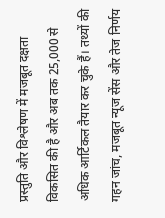प्रस्तुति और विश्लेषण में मजबूत दक्षता विकसित की है और अब तक 25,000 से अधिक आर्टिकल तैयार कर चुके हैं। तथ्यों की गहन जांच, मजबूत न्यूज सेंस और तेज निर्णय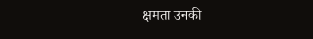क्षमता उनकी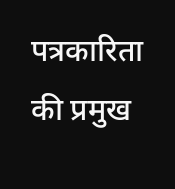पत्रकारिता की प्रमुख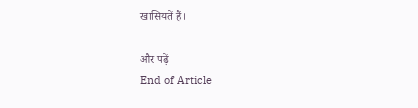खासियतें हैं।

और पढ़ें
End of Article